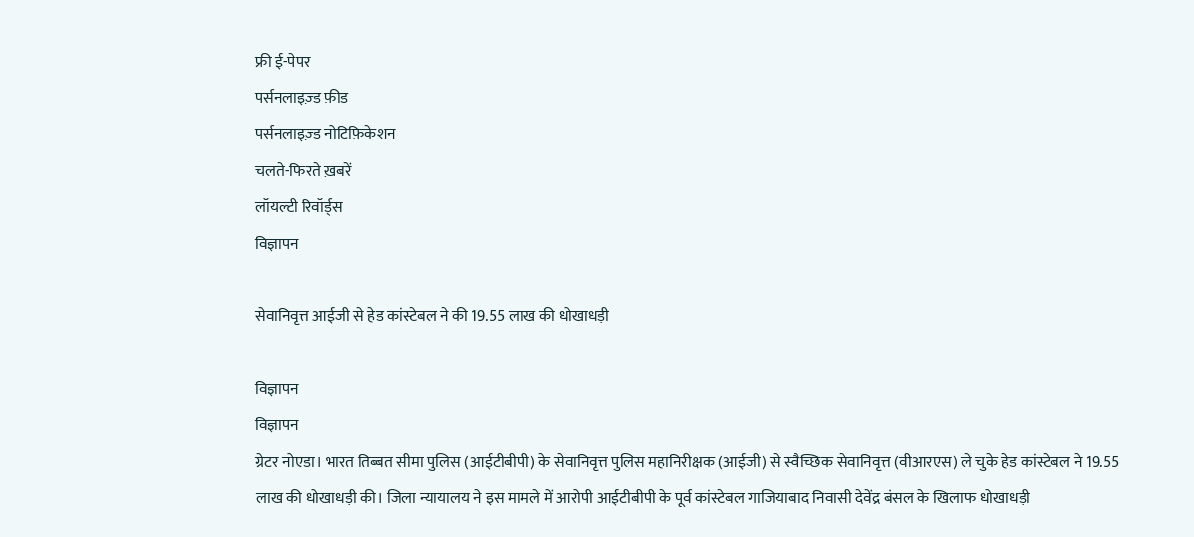फ्री ई-पेपर
पर्सनलाइज़्ड फ़ीड
पर्सनलाइज़्ड नोटिफ़िकेशन
चलते-फिरते ख़बरें
लॉयल्टी रिवॉर्ड्स
विज्ञापन

सेवानिवृत्त आईजी से हेड कांस्टेबल ने की 19.55 लाख की धोखाधड़ी

विज्ञापन
विज्ञापन
ग्रेटर नोएडा। भारत तिब्बत सीमा पुलिस (आईटीबीपी) के सेवानिवृत्त पुलिस महानिरीक्षक (आईजी) से स्वैच्छिक सेवानिवृत्त (वीआरएस) ले चुके हेड कांस्टेबल ने 19.55 लाख की धोखाधड़ी की। जिला न्यायालय ने इस मामले में आरोपी आईटीबीपी के पूर्व कांस्टेबल गाजियाबाद निवासी देवेंद्र बंसल के खिलाफ धोखाधड़ी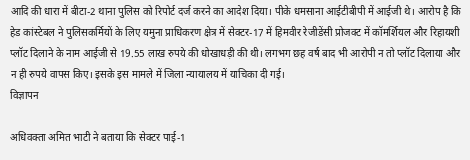आदि की धारा में बीटा-2 थाना पुलिस को रिपोर्ट दर्ज करने का आदेश दिया। पीके धमसाना आईटीबीपी में आईजी थे। आरोप है कि हेड कांस्टेबल ने पुलिसकर्मियों के लिए यमुना प्राधिकरण क्षेत्र में सेक्टर-17 में हिमवीर रेजीडेंसी प्रोजक्ट में कॉमर्शियल और रिहायशी प्लॉट दिलाने के नाम आईजी से 19.55 लाख रुपये की धोखाधड़ी की थी। लगभग छह वर्ष बाद भी आरोपी न तो प्लॉट दिलाया और न ही रुपये वापस किए। इसके इस मामले में जिला न्यायालय में याचिका दी गई।
विज्ञापन

अधिवक्ता अमित भाटी ने बताया कि सेक्टर पाई-1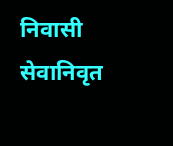निवासी सेवानिवृत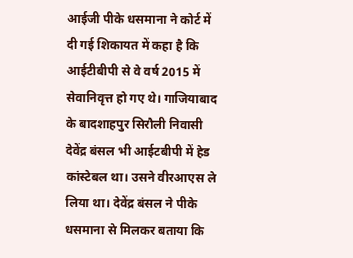आईजी पीके धसमाना ने कोर्ट में दी गई शिकायत में कहा है कि आईटीबीपी से वे वर्ष 2015 में सेवानिवृत्त हो गए थे। गाजियाबाद के बादशाहपुर सिरौली निवासी देवेंद्र बंसल भी आईटबीपी में हेड कांस्टेबल था। उसने वीरआएस ले लिया था। देवेंद्र बंसल ने पीके धसमाना से मिलकर बताया कि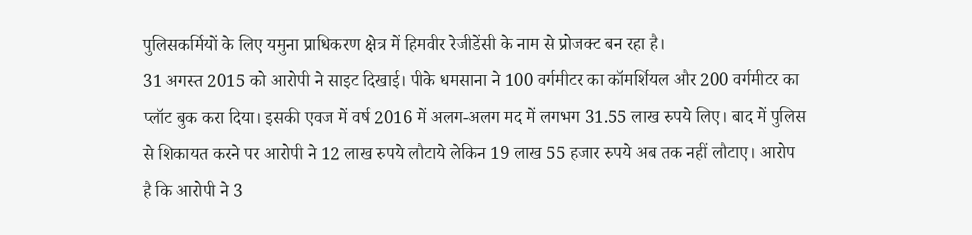पुलिसकर्मियों के लिए यमुना प्राधिकरण क्षेत्र में हिमवीर रेजीडेंसी के नाम से प्रोजक्ट बन रहा है।
31 अगस्त 2015 को आरोपी ने साइट दिखाई। पीके धमसाना ने 100 वर्गमीटर का कॉमर्शियल और 200 वर्गमीटर का प्लॉट बुक करा दिया। इसकी एवज में वर्ष 2016 में अलग-अलग मद में लगभग 31.55 लाख रुपये लिए। बाद में पुलिस से शिकायत करने पर आरोपी ने 12 लाख रुपये लौटाये लेकिन 19 लाख 55 हजार रुपये अब तक नहीं लौटाए। आरोप है कि आरोपी ने 3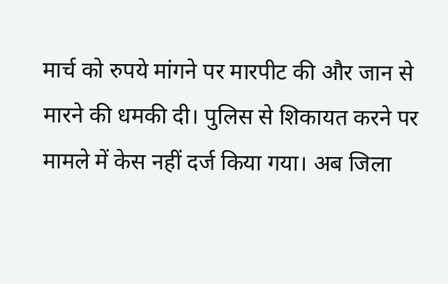मार्च को रुपये मांगने पर मारपीट की और जान से मारने की धमकी दी। पुलिस से शिकायत करने पर मामले में केस नहीं दर्ज किया गया। अब जिला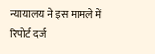न्यायालय ने इस मामले में रिपोर्ट दर्ज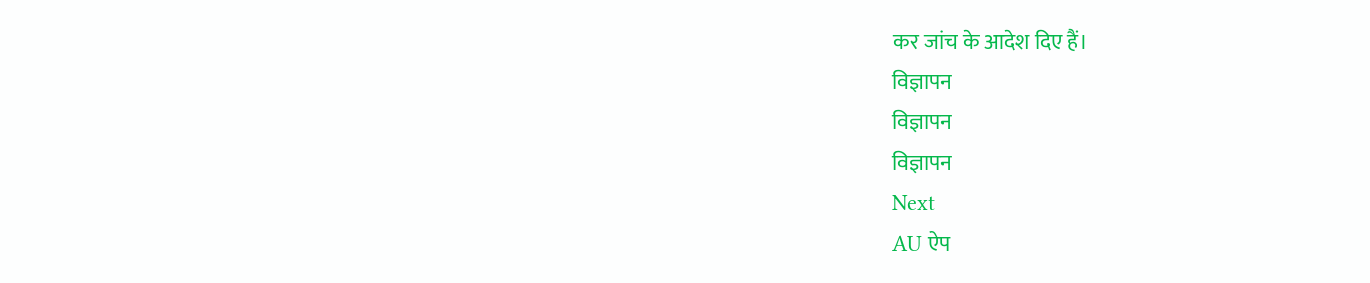कर जांच के आदेश दिए हैं।
विज्ञापन
विज्ञापन
विज्ञापन
Next
AU ऐप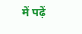में पढ़ें